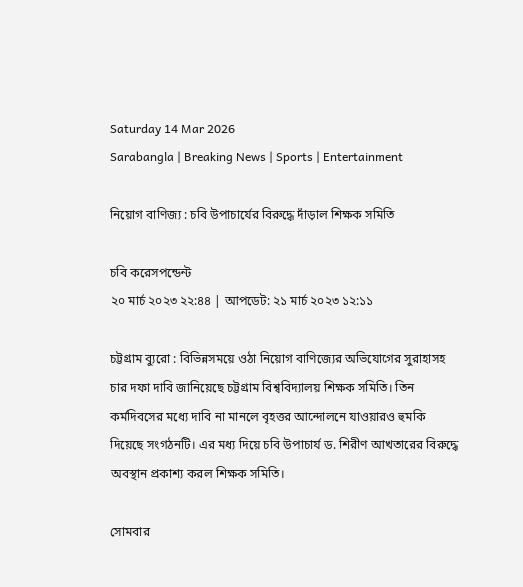Saturday 14 Mar 2026
Sarabangla | Breaking News | Sports | Entertainment

নিয়োগ বাণিজ্য : চবি উপাচার্যের বিরুদ্ধে দাঁড়াল শিক্ষক সমিতি

চবি করেসপন্ডেন্ট
২০ মার্চ ২০২৩ ২২:৪৪ | আপডেট: ২১ মার্চ ২০২৩ ১২:১১

চট্টগ্রাম ব্যুরো : বিভিন্নসময়ে ওঠা নিয়োগ বাণিজ্যের অভিযোগের সুরাহাসহ চার দফা দাবি জানিয়েছে চট্টগ্রাম বিশ্ববিদ্যালয় শিক্ষক সমিতি। তিন কর্মদিবসের মধ্যে দাবি না মানলে বৃহত্তর আন্দোলনে যাওয়ারও হুমকি দিয়েছে সংগঠনটি। এর মধ্য দিয়ে চবি উপাচার্য ড. শিরীণ আখতারের বিরুদ্ধে অবস্থান প্রকাশ্য করল শিক্ষক সমিতি।

সোমবার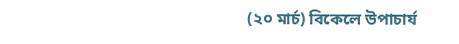(২০ মার্চ) বিকেলে উপাচার্য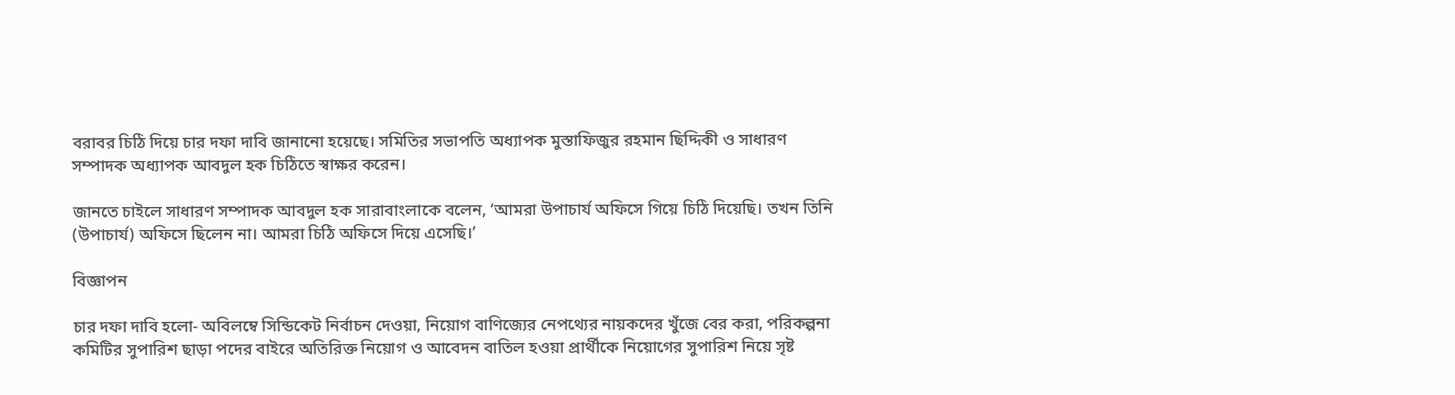বরাবর চিঠি দিয়ে চার দফা দাবি জানানো হয়েছে। সমিতির সভাপতি অধ্যাপক মুস্তাফিজুর রহমান ছিদ্দিকী ও সাধারণ সম্পাদক অধ্যাপক আবদুল হক চিঠিতে স্বাক্ষর করেন।

জানতে চাইলে সাধারণ সম্পাদক আবদুল হক সারাবাংলাকে বলেন, ‘আমরা উপাচার্য অফিসে গিয়ে চিঠি দিয়েছি। তখন তিনি (উপাচার্য) অফিসে ছিলেন না। আমরা চিঠি অফিসে দিয়ে এসেছি।’

বিজ্ঞাপন

চার দফা দাবি হলো- অবিলম্বে সিন্ডিকেট নির্বাচন দেওয়া, নিয়োগ বাণিজ্যের নেপথ্যের নায়কদের খুঁজে বের করা, পরিকল্পনা কমিটির সুপারিশ ছাড়া পদের বাইরে অতিরিক্ত নিয়োগ ও আবেদন বাতিল হওয়া প্রার্থীকে নিয়োগের সুপারিশ নিয়ে সৃষ্ট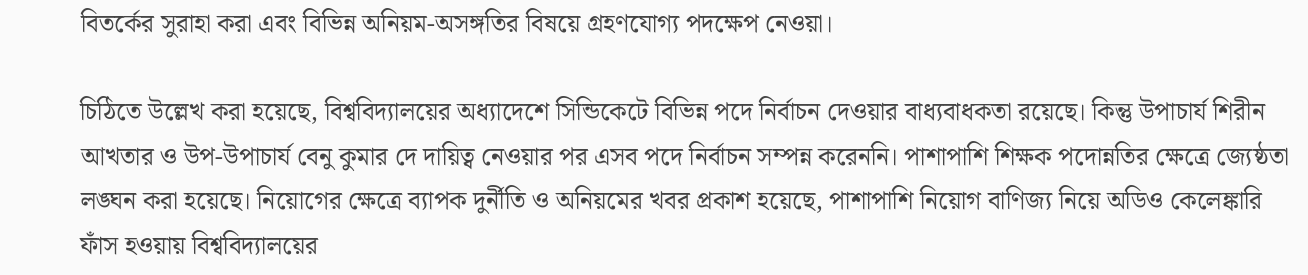বিতর্কের সুরাহা করা এবং বিভিন্ন অনিয়ম-অসঙ্গতির বিষয়ে গ্রহণযোগ্য পদক্ষেপ নেওয়া।

চিঠিতে উল্লেখ করা হয়েছে, বিশ্ববিদ্যালয়ের অধ্যাদেশে সিন্ডিকেটে বিভিন্ন পদে নির্বাচন দেওয়ার বাধ্যবাধকতা রয়েছে। কিন্তু উপাচার্য শিরীন আখতার ও উপ-উপাচার্য বেনু কুমার দে দায়িত্ব নেওয়ার পর এসব পদে নির্বাচন সম্পন্ন করেননি। পাশাপাশি শিক্ষক পদোন্নতির ক্ষেত্রে জ্যেষ্ঠতা লঙ্ঘন করা হয়েছে। নিয়োগের ক্ষেত্রে ব্যাপক দুর্নীতি ও অনিয়মের খবর প্রকাশ হয়েছে, পাশাপাশি নিয়োগ বাণিজ্য নিয়ে অডিও কেলেঙ্কারি ফাঁস হওয়ায় বিশ্ববিদ্যালয়ের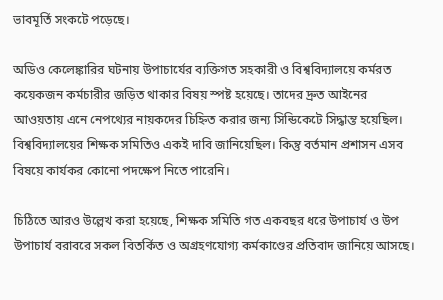ভাবমূর্তি সংকটে পড়েছে।

অডিও কেলেঙ্কারির ঘটনায় উপাচার্যের ব্যক্তিগত সহকারী ও বিশ্ববিদ্যালয়ে কর্মরত কয়েকজন কর্মচারীর জড়িত থাকার বিষয় স্পষ্ট হয়েছে। তাদের দ্রুত আইনের আওয়তায় এনে নেপথ্যের নায়কদের চিহ্নিত করার জন্য সিন্ডিকেটে সিদ্ধান্ত হয়েছিল। বিশ্ববিদ্যালয়ের শিক্ষক সমিতিও একই দাবি জানিয়েছিল। কিন্তু বর্তমান প্রশাসন এসব বিষয়ে কার্যকর কোনো পদক্ষেপ নিতে পারেনি।

চিঠিতে আরও উল্লেখ করা হয়েছে, শিক্ষক সমিতি গত একবছর ধরে উপাচার্য ও উপ উপাচার্য বরাবরে সকল বিতর্কিত ও অগ্রহণযোগ্য কর্মকাণ্ডের প্রতিবাদ জানিয়ে আসছে।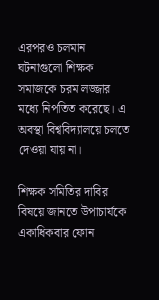এরপরও চলমান ঘটনাগুলো শিক্ষক সমাজকে চরম লজ্জার মধ্যে নিপতিত করেছে। এ অবস্থা বিশ্ববিদ্যালয়ে চলতে দেওয়া যায় না।

শিক্ষক সমিতির দাবির বিষয়ে জানতে উপাচার্যকে একাধিকবার ফোন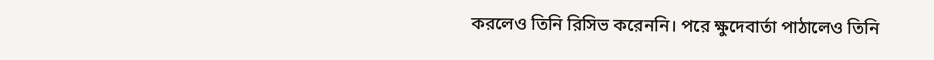করলেও তিনি রিসিভ করেননি। পরে ক্ষুদেবার্তা পাঠালেও তিনি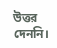উত্তর দেননি।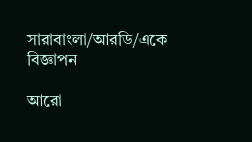সারাবাংলা/আরডি/একে
বিজ্ঞাপন

আরো